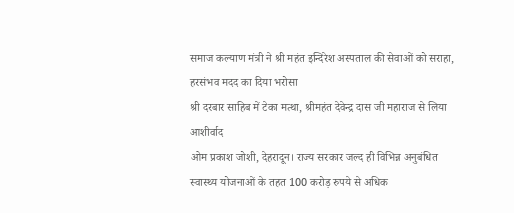समाज कल्याण मंत्री ने श्री महंत इन्दिरेश अस्पताल की सेवाओं को सराहा, हरसंभव मदद का दिया भरोसा
श्री दरबार साहिब में टेका मत्था, श्रीमहंत देवेन्द्र दास जी महाराज से लिया आशीर्वाद
ओम प्रकाश जोशी, देहरादून। राज्य सरकार जल्द ही विभिन्न अनुबंधित स्वास्थ्य योजनाओं के तहत 100 करोड़ रुपये से अधिक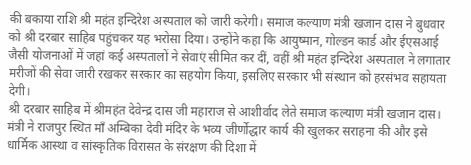की बकाया राशि श्री महंत इन्दिरेश अस्पताल को जारी करेगी। समाज कल्याण मंत्री खजान दास ने बुधवार को श्री दरबार साहिब पहुंचकर यह भरोसा दिया। उन्होंने कहा कि आयुष्मान, गोल्डन कार्ड और ईएसआई जैसी योजनाओं में जहां कई अस्पतालों ने सेवाएं सीमित कर दीं, वहीं श्री महंत इन्दिरेश अस्पताल ने लगातार मरीजों की सेवा जारी रखकर सरकार का सहयोग किया, इसलिए सरकार भी संस्थान को हरसंभव सहायता देगी।
श्री दरबार साहिब में श्रीमहंत देवेन्द्र दास जी महाराज से आशीर्वाद लेते समाज कल्याण मंत्री खजान दास।
मंत्री ने राजपुर स्थित माँ अम्बिका देवी मंदिर के भव्य जीर्णोद्धार कार्य की खुलकर सराहना की और इसे धार्मिक आस्था व सांस्कृतिक विरासत के संरक्षण की दिशा में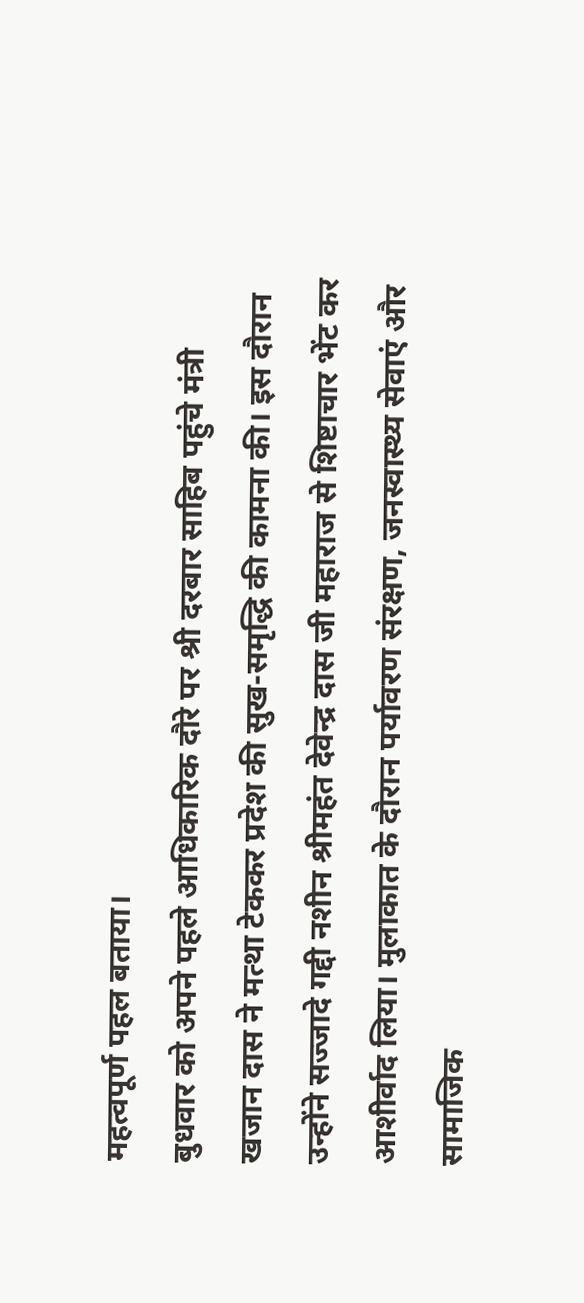महत्वपूर्ण पहल बताया।
बुधवार को अपने पहले आधिकारिक दौरे पर श्री दरबार साहिब पहुंचे मंत्री खजान दास ने मत्था टेककर प्रदेश की सुख-समृद्धि की कामना की। इस दौरान उन्होंने सज्जादे गद्दी नशीन श्रीमहंत देवेन्द्र दास जी महाराज से शिष्टाचार भेंट कर आशीर्वाद लिया। मुलाकात के दौरान पर्यावरण संरक्षण, जनस्वास्थ्य सेवाएं और सामाजिक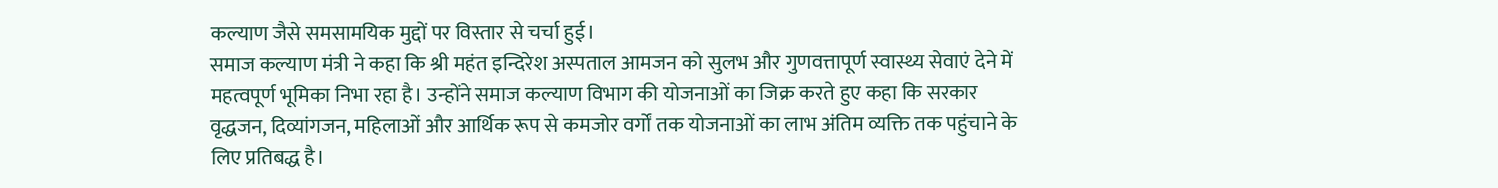कल्याण जैसे समसामयिक मुद्दों पर विस्तार से चर्चा हुई।
समाज कल्याण मंत्री ने कहा कि श्री महंत इन्दिरेश अस्पताल आमजन को सुलभ और गुणवत्तापूर्ण स्वास्थ्य सेवाएं देने में महत्वपूर्ण भूमिका निभा रहा है। उन्होंने समाज कल्याण विभाग की योजनाओं का जिक्र करते हुए कहा कि सरकार वृद्धजन, दिव्यांगजन, महिलाओं और आर्थिक रूप से कमजोर वर्गों तक योजनाओं का लाभ अंतिम व्यक्ति तक पहुंचाने के लिए प्रतिबद्ध है।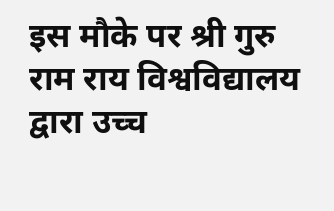इस मौके पर श्री गुरु राम राय विश्वविद्यालय द्वारा उच्च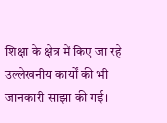शिक्षा के क्षेत्र में किए जा रहे उल्लेखनीय कार्यों की भी जानकारी साझा की गई।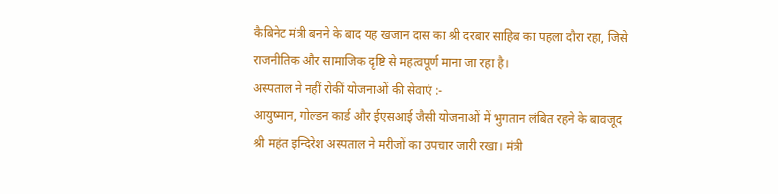कैबिनेट मंत्री बनने के बाद यह खजान दास का श्री दरबार साहिब का पहला दौरा रहा, जिसे राजनीतिक और सामाजिक दृष्टि से महत्वपूर्ण माना जा रहा है।
अस्पताल ने नहीं रोकीं योजनाओं की सेवाएं :-
आयुष्मान, गोल्डन कार्ड और ईएसआई जैसी योजनाओं में भुगतान लंबित रहने के बावजूद श्री महंत इन्दिरेश अस्पताल ने मरीजों का उपचार जारी रखा। मंत्री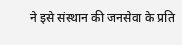ने इसे संस्थान की जनसेवा के प्रति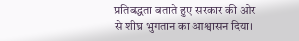प्रतिबद्धता बताते हुए सरकार की ओर से शीघ्र भुगतान का आश्वासन दिया।